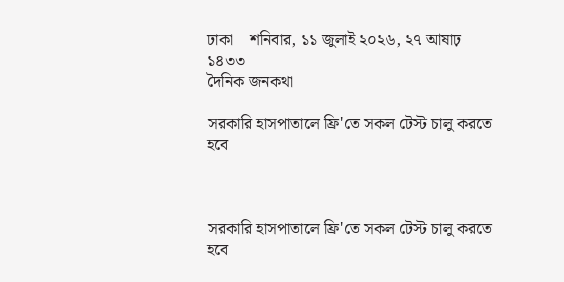ঢাকা    শনিবার, ১১ জুলাই ২০২৬, ২৭ আষাঢ় ১৪৩৩
দৈনিক জনকথা

সরকারি হাসপাতালে ফ্রি'তে সকল টেস্ট চালু করতে হবে



সরকারি হাসপাতালে ফ্রি'তে সকল টেস্ট চালু করতে হবে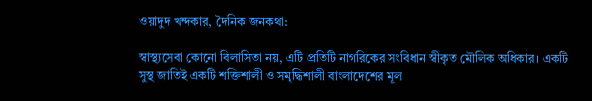ওয়াদুদ খন্দকার, দৈনিক জনকথা:

স্বাস্থ্যসেবা কোনো বিলাসিতা নয়, এটি প্রতিটি নাগরিকের সংবিধান স্বীকৃত মৌলিক অধিকার। একটি সুস্থ জাতিই একটি শক্তিশালী ও সমৃদ্ধিশালী বাংলাদেশের মূল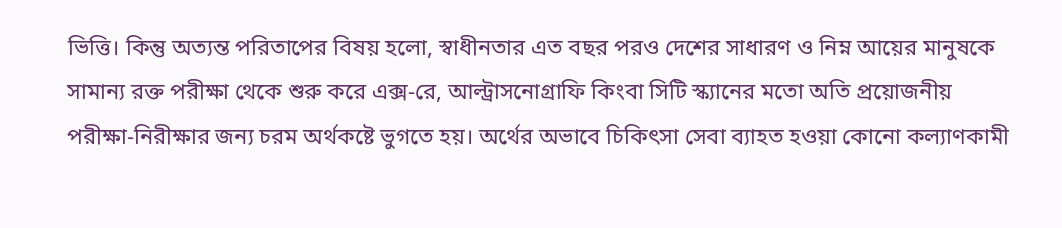ভিত্তি। কিন্তু অত্যন্ত পরিতাপের বিষয় হলো, স্বাধীনতার এত বছর পরও দেশের সাধারণ ও নিম্ন আয়ের মানুষকে সামান্য রক্ত পরীক্ষা থেকে শুরু করে এক্স-রে, আল্ট্রাসনোগ্রাফি কিংবা সিটি স্ক্যানের মতো অতি প্রয়োজনীয় পরীক্ষা-নিরীক্ষার জন্য চরম অর্থকষ্টে ভুগতে হয়। অর্থের অভাবে চিকিৎসা সেবা ব্যাহত হওয়া কোনো কল্যাণকামী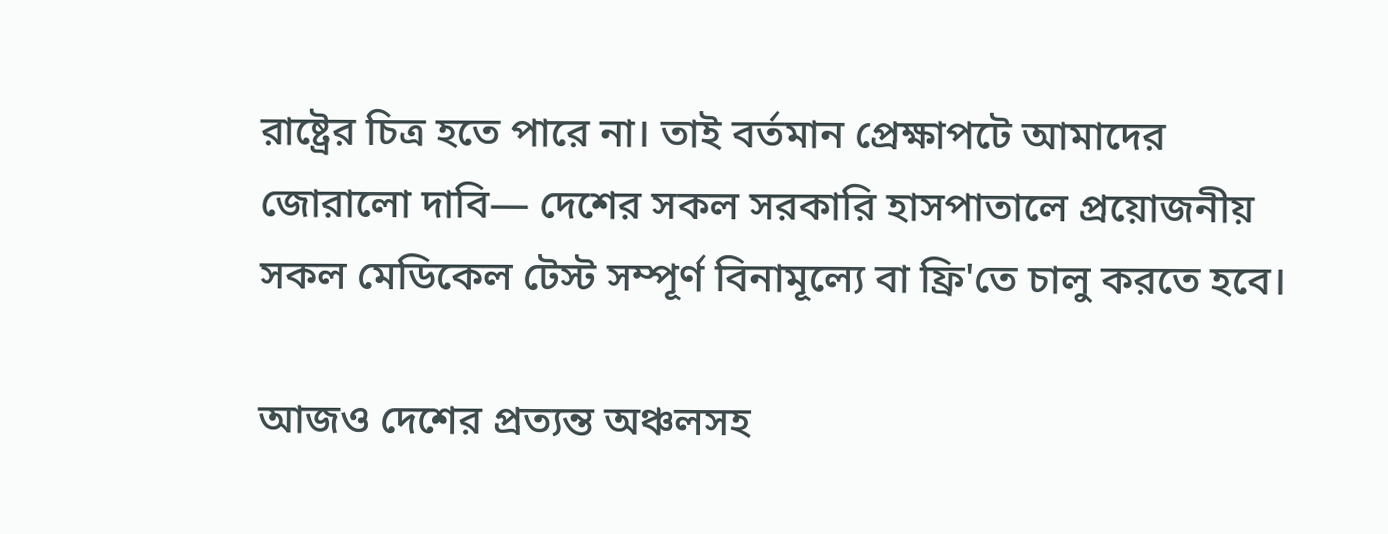রাষ্ট্রের চিত্র হতে পারে না। তাই বর্তমান প্রেক্ষাপটে আমাদের জোরালো দাবি— দেশের সকল সরকারি হাসপাতালে প্রয়োজনীয় সকল মেডিকেল টেস্ট সম্পূর্ণ বিনামূল্যে বা ফ্রি'তে চালু করতে হবে।

আজও দেশের প্রত্যন্ত অঞ্চলসহ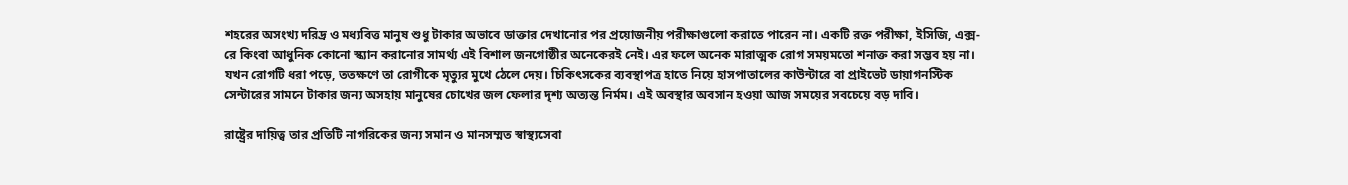শহরের অসংখ্য দরিদ্র ও মধ্যবিত্ত মানুষ শুধু টাকার অভাবে ডাক্তার দেখানোর পর প্রয়োজনীয় পরীক্ষাগুলো করাতে পারেন না। একটি রক্ত পরীক্ষা, ইসিজি, এক্স-রে কিংবা আধুনিক কোনো স্ক্যান করানোর সামর্থ্য এই বিশাল জনগোষ্ঠীর অনেকেরই নেই। এর ফলে অনেক মারাত্মক রোগ সময়মতো শনাক্ত করা সম্ভব হয় না। যখন রোগটি ধরা পড়ে, ততক্ষণে তা রোগীকে মৃত্যুর মুখে ঠেলে দেয়। চিকিৎসকের ব্যবস্থাপত্র হাতে নিয়ে হাসপাতালের কাউন্টারে বা প্রাইভেট ডায়াগনস্টিক সেন্টারের সামনে টাকার জন্য অসহায় মানুষের চোখের জল ফেলার দৃশ্য অত্যন্ত নির্মম। এই অবস্থার অবসান হওয়া আজ সময়ের সবচেয়ে বড় দাবি।

রাষ্ট্রের দায়িত্ব তার প্রতিটি নাগরিকের জন্য সমান ও মানসম্মত স্বাস্থ্যসেবা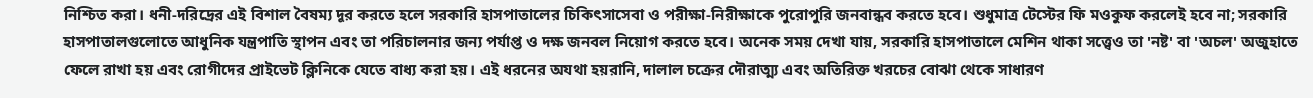নিশ্চিত করা। ধনী-দরিদ্রের এই বিশাল বৈষম্য দূর করতে হলে সরকারি হাসপাতালের চিকিৎসাসেবা ও পরীক্ষা-নিরীক্ষাকে পুরোপুরি জনবান্ধব করতে হবে। শুধুমাত্র টেস্টের ফি মওকুফ করলেই হবে না; সরকারি হাসপাতালগুলোতে আধুনিক যন্ত্রপাতি স্থাপন এবং তা পরিচালনার জন্য পর্যাপ্ত ও দক্ষ জনবল নিয়োগ করতে হবে। অনেক সময় দেখা যায়, সরকারি হাসপাতালে মেশিন থাকা সত্ত্বেও তা 'নষ্ট' বা 'অচল' অজুহাতে ফেলে রাখা হয় এবং রোগীদের প্রাইভেট ক্লিনিকে যেতে বাধ্য করা হয়। এই ধরনের অযথা হয়রানি, দালাল চক্রের দৌরাত্ম্য এবং অতিরিক্ত খরচের বোঝা থেকে সাধারণ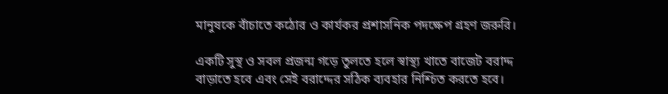মানুষকে বাঁচাতে কঠোর ও কার্যকর প্রশাসনিক পদক্ষেপ গ্রহণ জরুরি।

একটি সুস্থ ও সবল প্রজন্ম গড়ে তুলতে হলে স্বাস্থ্য খাতে বাজেট বরাদ্দ বাড়াতে হবে এবং সেই বরাদ্দের সঠিক ব্যবহার নিশ্চিত করতে হবে।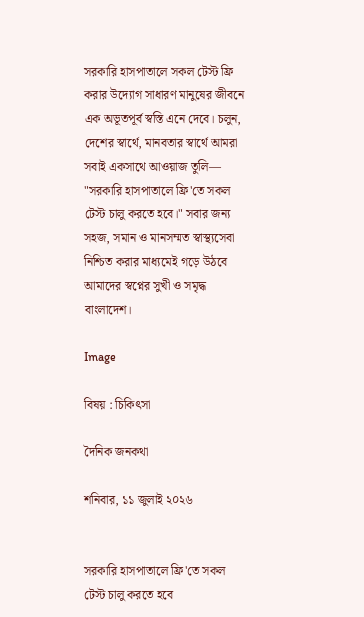সরকারি হাসপাতালে সকল টেস্ট ফ্রি করার উদ্যোগ সাধারণ মানুষের জীবনে এক অভূতপূর্ব স্বস্তি এনে দেবে। চলুন, দেশের স্বার্থে, মানবতার স্বার্থে আমরা সবাই একসাথে আওয়াজ তুলি— "সরকারি হাসপাতালে ফ্রি'তে সকল টেস্ট চালু করতে হবে।" সবার জন্য সহজ, সমান ও মানসম্মত স্বাস্থ্যসেবা নিশ্চিত করার মাধ্যমেই গড়ে উঠবে আমাদের স্বপ্নের সুখী ও সমৃদ্ধ বাংলাদেশ।

Image

বিষয় : চিকিৎসা

দৈনিক জনকথা

শনিবার, ১১ জুলাই ২০২৬


সরকারি হাসপাতালে ফ্রি'তে সকল টেস্ট চালু করতে হবে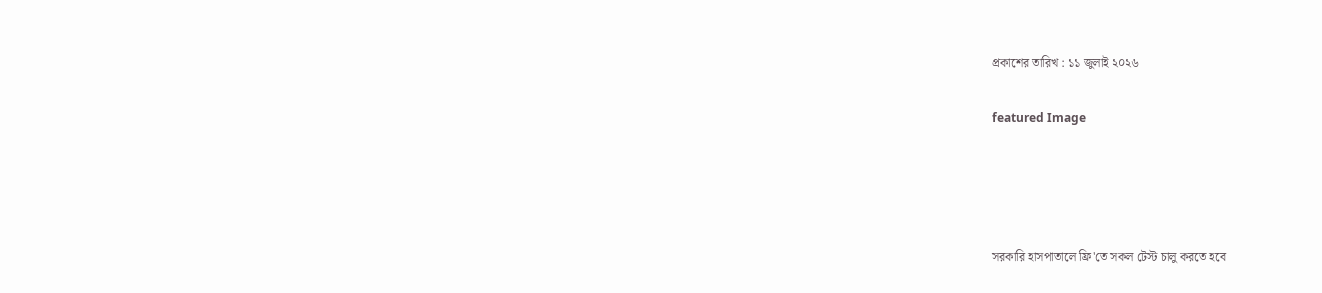প্রকাশের তারিখ : ১১ জুলাই ২০২৬

featured Image




সরকারি হাসপাতালে ফ্রি'তে সকল টেস্ট চালু করতে হবে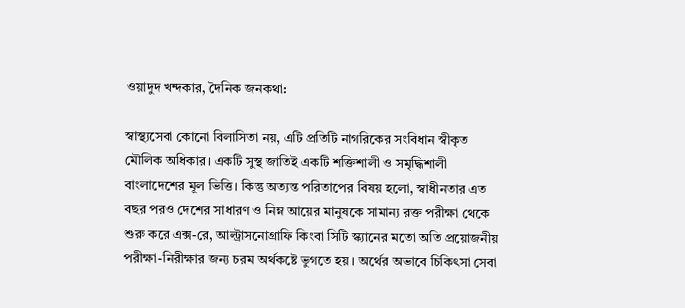ওয়াদুদ খন্দকার, দৈনিক জনকথা:

স্বাস্থ্যসেবা কোনো বিলাসিতা নয়, এটি প্রতিটি নাগরিকের সংবিধান স্বীকৃত মৌলিক অধিকার। একটি সুস্থ জাতিই একটি শক্তিশালী ও সমৃদ্ধিশালী বাংলাদেশের মূল ভিত্তি। কিন্তু অত্যন্ত পরিতাপের বিষয় হলো, স্বাধীনতার এত বছর পরও দেশের সাধারণ ও নিম্ন আয়ের মানুষকে সামান্য রক্ত পরীক্ষা থেকে শুরু করে এক্স-রে, আল্ট্রাসনোগ্রাফি কিংবা সিটি স্ক্যানের মতো অতি প্রয়োজনীয় পরীক্ষা-নিরীক্ষার জন্য চরম অর্থকষ্টে ভুগতে হয়। অর্থের অভাবে চিকিৎসা সেবা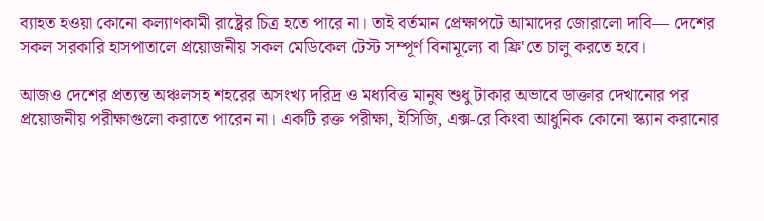ব্যাহত হওয়া কোনো কল্যাণকামী রাষ্ট্রের চিত্র হতে পারে না। তাই বর্তমান প্রেক্ষাপটে আমাদের জোরালো দাবি— দেশের সকল সরকারি হাসপাতালে প্রয়োজনীয় সকল মেডিকেল টেস্ট সম্পূর্ণ বিনামূল্যে বা ফ্রি'তে চালু করতে হবে।

আজও দেশের প্রত্যন্ত অঞ্চলসহ শহরের অসংখ্য দরিদ্র ও মধ্যবিত্ত মানুষ শুধু টাকার অভাবে ডাক্তার দেখানোর পর প্রয়োজনীয় পরীক্ষাগুলো করাতে পারেন না। একটি রক্ত পরীক্ষা, ইসিজি, এক্স-রে কিংবা আধুনিক কোনো স্ক্যান করানোর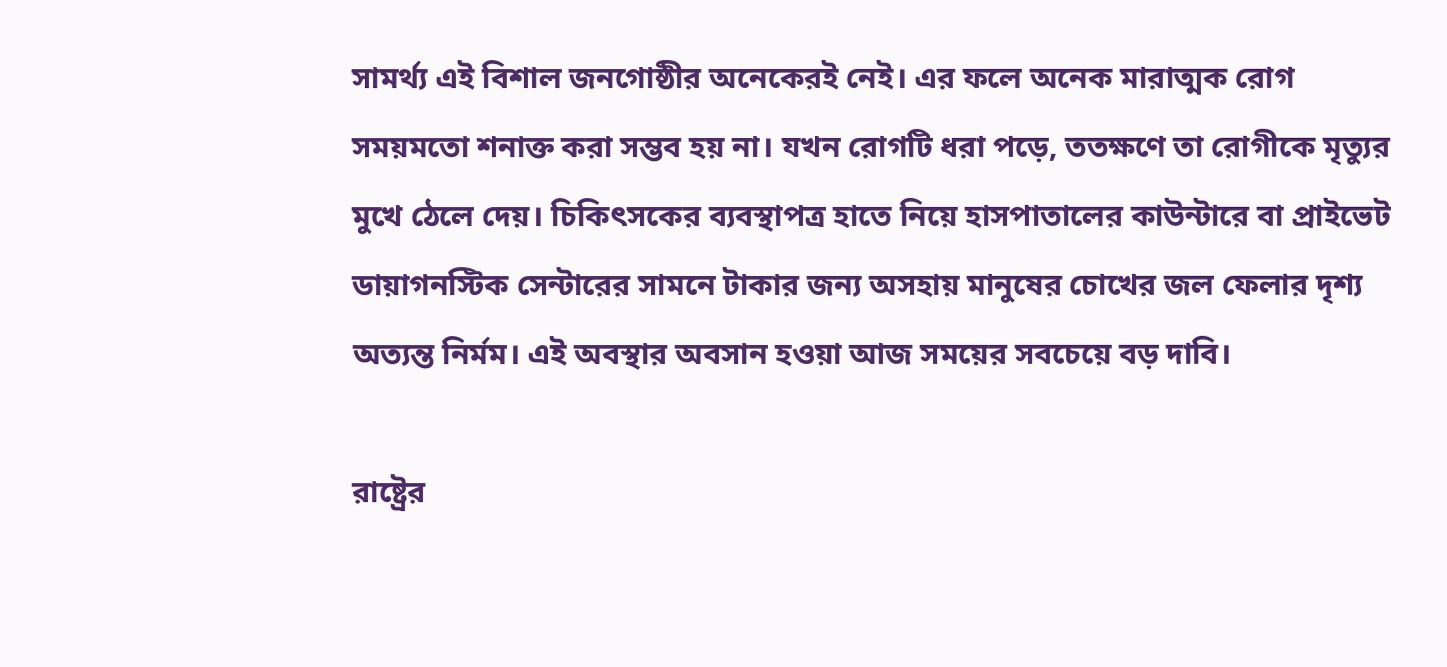সামর্থ্য এই বিশাল জনগোষ্ঠীর অনেকেরই নেই। এর ফলে অনেক মারাত্মক রোগ সময়মতো শনাক্ত করা সম্ভব হয় না। যখন রোগটি ধরা পড়ে, ততক্ষণে তা রোগীকে মৃত্যুর মুখে ঠেলে দেয়। চিকিৎসকের ব্যবস্থাপত্র হাতে নিয়ে হাসপাতালের কাউন্টারে বা প্রাইভেট ডায়াগনস্টিক সেন্টারের সামনে টাকার জন্য অসহায় মানুষের চোখের জল ফেলার দৃশ্য অত্যন্ত নির্মম। এই অবস্থার অবসান হওয়া আজ সময়ের সবচেয়ে বড় দাবি।

রাষ্ট্রের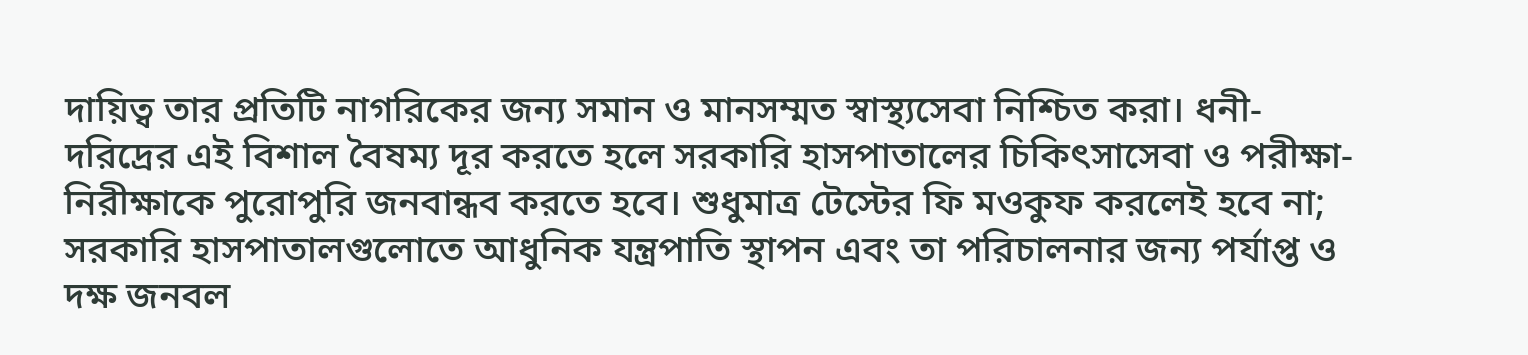দায়িত্ব তার প্রতিটি নাগরিকের জন্য সমান ও মানসম্মত স্বাস্থ্যসেবা নিশ্চিত করা। ধনী-দরিদ্রের এই বিশাল বৈষম্য দূর করতে হলে সরকারি হাসপাতালের চিকিৎসাসেবা ও পরীক্ষা-নিরীক্ষাকে পুরোপুরি জনবান্ধব করতে হবে। শুধুমাত্র টেস্টের ফি মওকুফ করলেই হবে না; সরকারি হাসপাতালগুলোতে আধুনিক যন্ত্রপাতি স্থাপন এবং তা পরিচালনার জন্য পর্যাপ্ত ও দক্ষ জনবল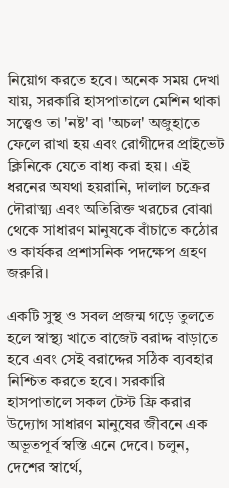নিয়োগ করতে হবে। অনেক সময় দেখা যায়, সরকারি হাসপাতালে মেশিন থাকা সত্ত্বেও তা 'নষ্ট' বা 'অচল' অজুহাতে ফেলে রাখা হয় এবং রোগীদের প্রাইভেট ক্লিনিকে যেতে বাধ্য করা হয়। এই ধরনের অযথা হয়রানি, দালাল চক্রের দৌরাত্ম্য এবং অতিরিক্ত খরচের বোঝা থেকে সাধারণ মানুষকে বাঁচাতে কঠোর ও কার্যকর প্রশাসনিক পদক্ষেপ গ্রহণ জরুরি।

একটি সুস্থ ও সবল প্রজন্ম গড়ে তুলতে হলে স্বাস্থ্য খাতে বাজেট বরাদ্দ বাড়াতে হবে এবং সেই বরাদ্দের সঠিক ব্যবহার নিশ্চিত করতে হবে। সরকারি হাসপাতালে সকল টেস্ট ফ্রি করার উদ্যোগ সাধারণ মানুষের জীবনে এক অভূতপূর্ব স্বস্তি এনে দেবে। চলুন, দেশের স্বার্থে,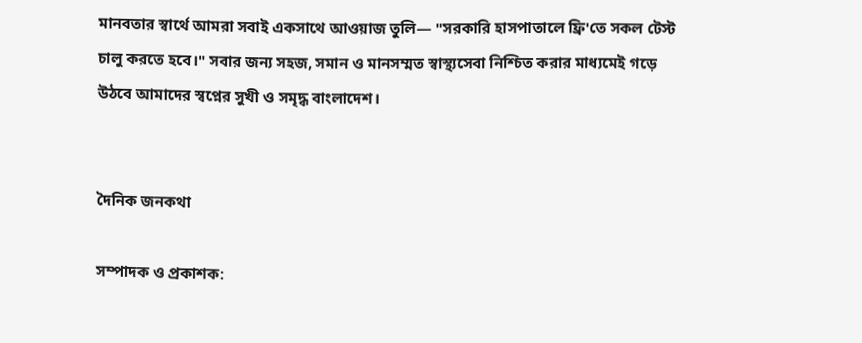মানবতার স্বার্থে আমরা সবাই একসাথে আওয়াজ তুলি— "সরকারি হাসপাতালে ফ্রি'তে সকল টেস্ট চালু করতে হবে।" সবার জন্য সহজ, সমান ও মানসম্মত স্বাস্থ্যসেবা নিশ্চিত করার মাধ্যমেই গড়ে উঠবে আমাদের স্বপ্নের সুখী ও সমৃদ্ধ বাংলাদেশ।


দৈনিক জনকথা

সম্পাদক ও প্রকাশক: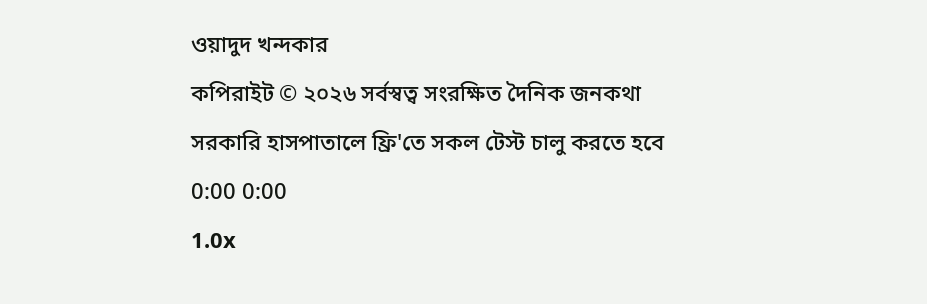ওয়াদুদ খন্দকার
কপিরাইট © ২০২৬ সর্বস্বত্ব সংরক্ষিত দৈনিক জনকথা
সরকারি হাসপাতালে ফ্রি'তে সকল টেস্ট চালু করতে হবে
0:00 0:00
1.0x